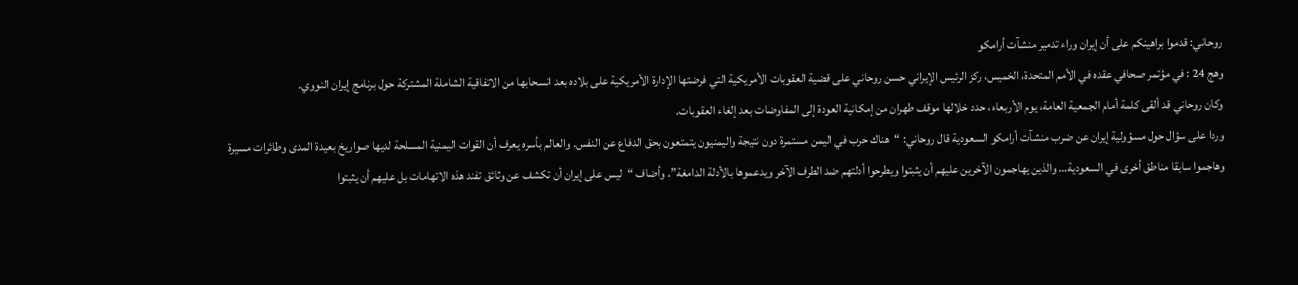روحاني: قدموا براهينكم على أن إيران وراء تدمير منشآت أرامكو
وهج 24 : في مؤتمر صحافي عقده في الأمم المتحدة، الخميس، ركز الرئيس الإيراني حسن روحاني على قضية العقوبات الأمريكية التي فرضتها الإدارة الأمريكية على بلاده بعد انسحابها من الاتفاقية الشاملة المشتركة حول برنامج إيران النووي.
وكان روحاني قد ألقى كلمة أمام الجمعية العامة، يوم الأربعاء، حدد خلالها موقف طهران من إمكانية العودة إلى المفاوضات بعد إلغاء العقوبات.
وردا على سؤال حول مسؤولية إيران عن ضرب منشآت أرامكو السعودية قال روحاني: “هناك حرب في اليمن مستمرة دون نتيجة واليمنيون يتمتعون بحق الدفاع عن النفس. والعالم بأسره يعرف أن القوات اليمنية المسلحة لديها صواريخ بعيدة المدى وطائرات مسيرة وهاجموا سابقا مناطق أخرى في السعودية… والذين يهاجمون الآخرين عليهم أن يثبتوا ويطرحوا أدلتهم ضد الطرف الآخر ويدعموها بالأدلة الدامغة”. وأضاف “ليس على إيران أن تكشف عن وثائق تفند هذه الاتهامات بل عليهم أن يثبتوا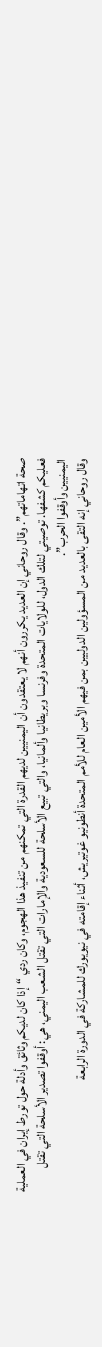صحة اتهاماتهم”. وقال روحاني إن العديد يكررون أنهم لا يعتقدون أن اليمنيين لديهم القدرة التي تمكنهم من تنفيذ هذا الهجوم، وكان ردي “إذا كان لديكم وثائق وأدلة حول تورط إيران في العملية فعليكم كشفها. توصيتي لتلك الدول، للولايات المتحدة وفرنسا وبريطانيا وألمانيا، والتي تبيع الأسلحة للسعودية والإمارات التي تقتل الشعب اليمني، هي: أوقفوا تصدير الأسلحة التي تقتل اليمنيين وأوقفوا الحرب”.
وقال روحاني إنه التقى بالعديد من المسؤولين الدوليين بمن فيهم الأمين العام للأمم المتحدة أنطونيو غوتيريش، أثناء إقامته في نيويورك للمشاركة في الدورة الرابعة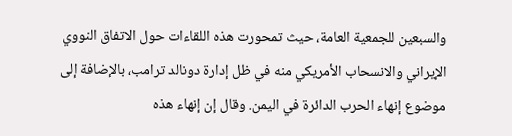والسبعين للجمعية العامة، حيث تمحورت هذه اللقاءات حول الاتفاق النووي الإيراني والانسحاب الأمريكي منه في ظل إدارة دونالد ترامب، بالإضافة إلى موضوع إنهاء الحرب الدائرة في اليمن. وقال إن إنهاء هذه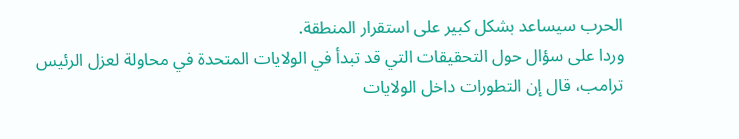الحرب سيساعد بشكل كبير على استقرار المنطقة.
وردا على سؤال حول التحقيقات التي قد تبدأ في الولايات المتحدة في محاولة لعزل الرئيس ترامب، قال إن التطورات داخل الولايات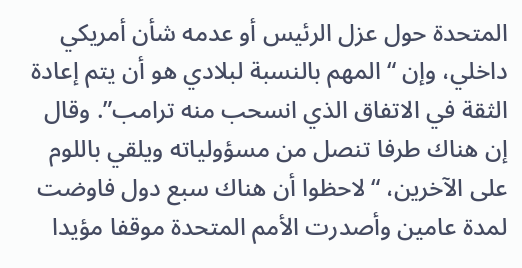المتحدة حول عزل الرئيس أو عدمه شأن أمريكي داخلي، وإن “المهم بالنسبة لبلادي هو أن يتم إعادة الثقة في الاتفاق الذي انسحب منه ترامب”. وقال إن هناك طرفا تنصل من مسؤولياته ويلقي باللوم على الآخرين، “لاحظوا أن هناك سبع دول فاوضت لمدة عامين وأصدرت الأمم المتحدة موقفا مؤيدا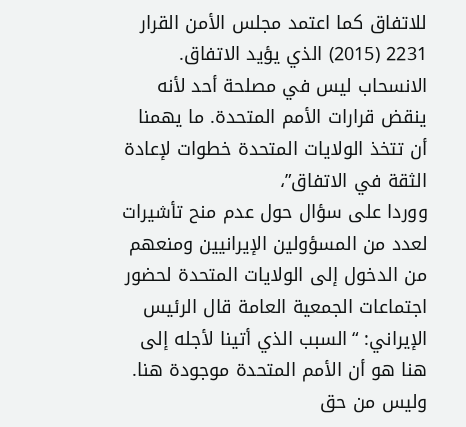للاتفاق كما اعتمد مجلس الأمن القرار 2231 (2015) الذي يؤيد الاتفاق. الانسحاب ليس في مصلحة أحد لأنه ينقض قرارات الأمم المتحدة. ما يهمنا أن تتخذ الولايات المتحدة خطوات لإعادة الثقة في الاتفاق”،
ووردا على سؤال حول عدم منح تأشيرات لعدد من المسؤولين الإيرانيين ومنعهم من الدخول إلى الولايات المتحدة لحضور اجتماعات الجمعية العامة قال الرئيس الإيراني: “السبب الذي أتينا لأجله إلى هنا هو أن الأمم المتحدة موجودة هنا. وليس من حق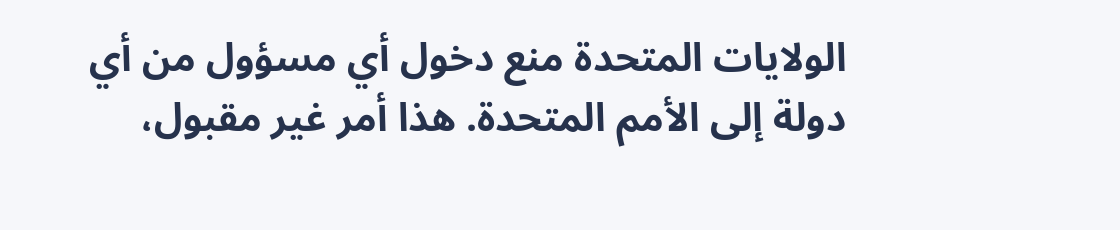الولايات المتحدة منع دخول أي مسؤول من أي دولة إلى الأمم المتحدة. هذا أمر غير مقبول،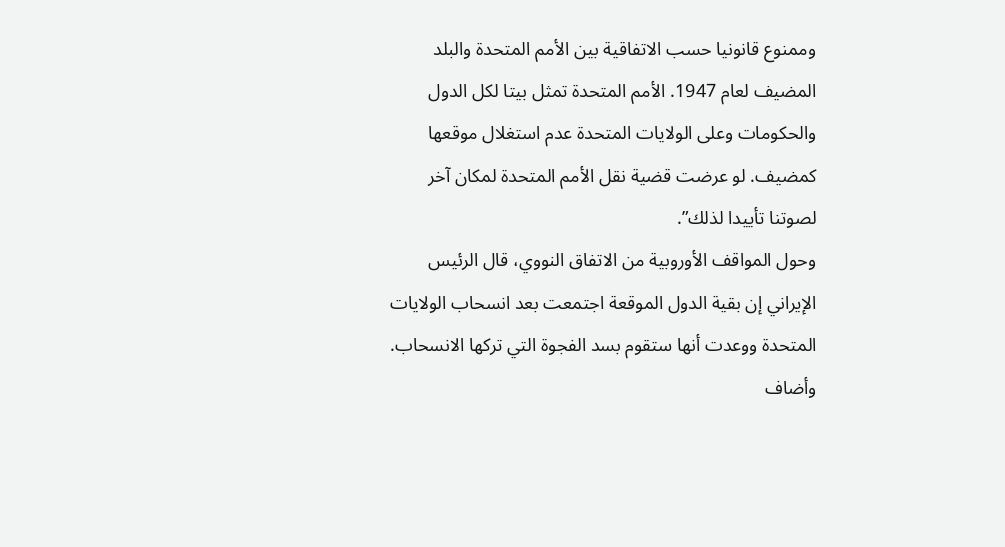وممنوع قانونيا حسب الاتفاقية بين الأمم المتحدة والبلد المضيف لعام 1947. الأمم المتحدة تمثل بيتا لكل الدول والحكومات وعلى الولايات المتحدة عدم استغلال موقعها كمضيف. لو عرضت قضية نقل الأمم المتحدة لمكان آخر لصوتنا تأييدا لذلك”.
وحول المواقف الأوروبية من الاتفاق النووي، قال الرئيس الإيراني إن بقية الدول الموقعة اجتمعت بعد انسحاب الولايات المتحدة ووعدت أنها ستقوم بسد الفجوة التي تركها الانسحاب. وأضاف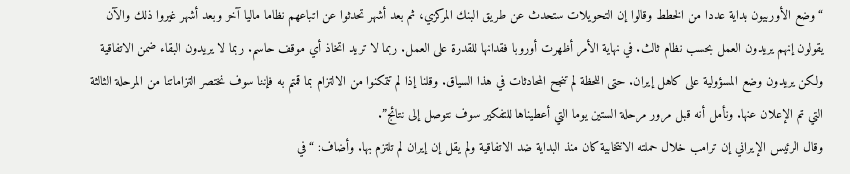“وضع الأوربيون بداية عددا من الخطط وقالوا إن التحويلات ستحدث عن طريق البنك المركزي، ثم بعد أشهر تحدثوا عن اتباعهم نظاما ماليا آخر وبعد أشهر غيروا ذلك والآن يقولون إنهم يريدون العمل بحسب نظام ثالث. في نهاية الأمر أظهرت أوروبا فقدانها للقدرة على العمل. ربما لا تريد اتخاذ أي موقف حاسم. ربما لا يريدون البقاء ضمن الاتفاقية ولكن يريدون وضع المسؤولية على كاهل إيران. حتى اللحظة لم تنجح المحادثات في هذا السياق. وقلنا إذا لم تتمكنوا من الالتزام بما قمتم به فإننا سوف نختصر التزاماتنا من المرحلة الثالثة التي تم الإعلان عنها. ونأمل أنه قبل مرور مرحلة الستين يوما التي أعطيناها للتفكير سوف نتوصل إلى نتائج”.
وقال الرئيس الإيراني إن ترامب خلال حملته الانتخابية كان منذ البداية ضد الاتفاقية ولم يقل إن إيران لم تلتزم بها. وأضاف: “في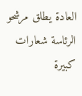العادة يطلق مرشحو الرئاسة شعارات كبيرة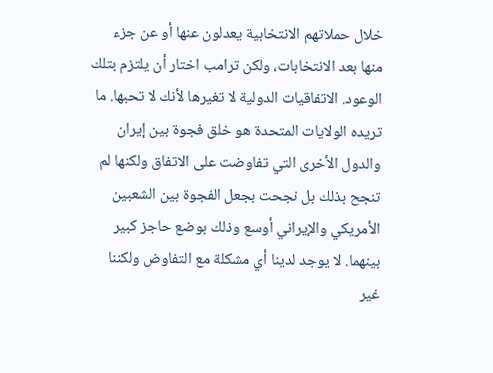خلال حملاتهم الانتخابية يعدلون عنها أو عن جزء منها بعد الانتخابات، ولكن ترامب اختار أن يلتزم بتلك الوعود. الاتفاقيات الدولية لا تغيرها لأنك لا تحبها. ما تريده الولايات المتحدة هو خلق فجوة بين إيران والدول الأخرى التي تفاوضت على الاتفاق ولكنها لم تنجح بذلك بل نجحت بجعل الفجوة بين الشعبين الأمريكي والإيراني أوسع وذلك بوضع حاجز كبير بينهما. لا يوجد لدينا أي مشكلة مع التفاوض ولكننا غير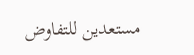مستعدين للتفاوض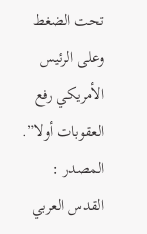تحت الضغط وعلى الرئيس الأمريكي رفع العقوبات أولا”.
المصدر : القدس العربي